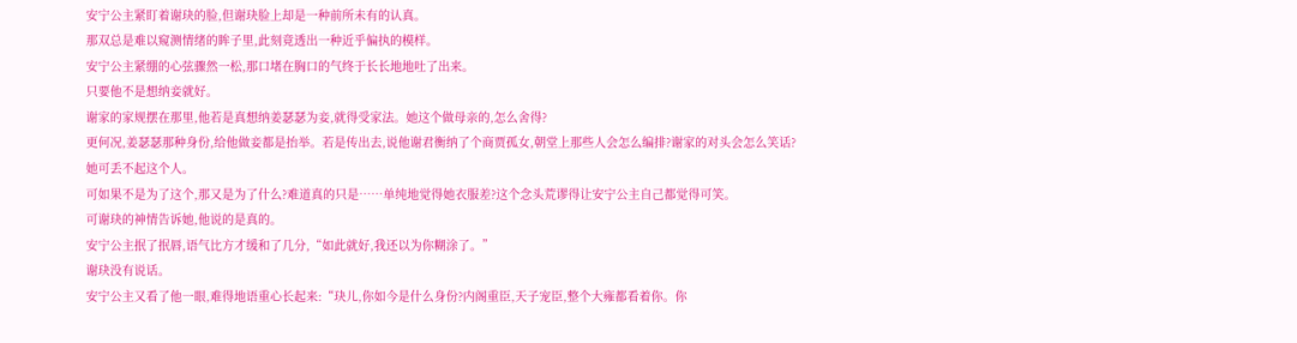安宁公主紧盯着谢玦的脸,但谢玦脸上却是一种前所未有的认真。
那双总是难以窥测情绪的眸子里,此刻竟透出一种近乎偏执的模样。
安宁公主紧绷的心弦骤然一松,那口堵在胸口的气终于长长地地吐了出来。
只要他不是想纳妾就好。
谢家的家规摆在那里,他若是真想纳姜瑟瑟为妾,就得受家法。她这个做母亲的,怎么舍得?
更何况,姜瑟瑟那种身份,给他做妾都是抬举。若是传出去,说他谢君衡纳了个商贾孤女,朝堂上那些人会怎么编排?谢家的对头会怎么笑话?
她可丢不起这个人。
可如果不是为了这个,那又是为了什么?难道真的只是……单纯地觉得她衣服差?这个念头荒谬得让安宁公主自己都觉得可笑。
可谢玦的神情告诉她,他说的是真的。
安宁公主抿了抿唇,语气比方才缓和了几分,“如此就好,我还以为你糊涂了。”
谢玦没有说话。
安宁公主又看了他一眼,难得地语重心长起来:“玦儿,你如今是什么身份?内阁重臣,天子宠臣,整个大雍都看着你。你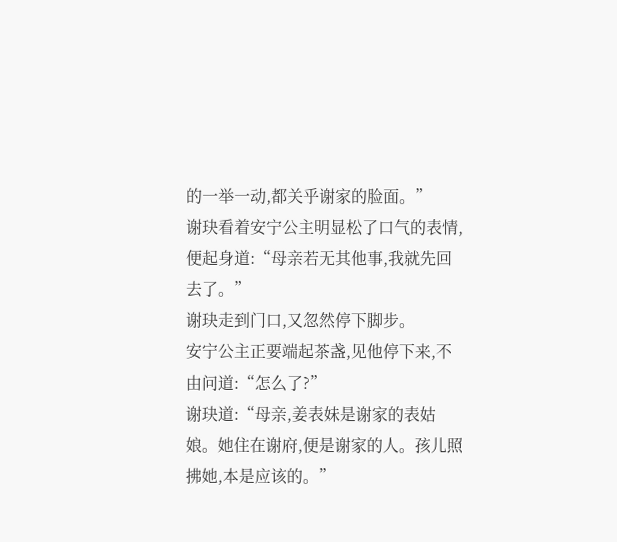的一举一动,都关乎谢家的脸面。”
谢玦看着安宁公主明显松了口气的表情,便起身道:“母亲若无其他事,我就先回去了。”
谢玦走到门口,又忽然停下脚步。
安宁公主正要端起茶盏,见他停下来,不由问道:“怎么了?”
谢玦道:“母亲,姜表妹是谢家的表姑娘。她住在谢府,便是谢家的人。孩儿照拂她,本是应该的。”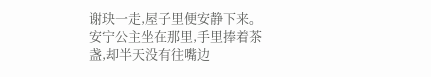谢玦一走,屋子里便安静下来。
安宁公主坐在那里,手里捧着茶盏,却半天没有往嘴边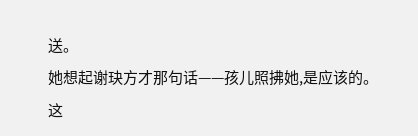送。
她想起谢玦方才那句话——孩儿照拂她,是应该的。
这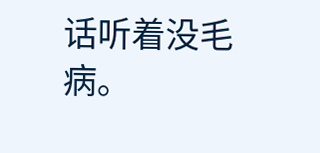话听着没毛病。